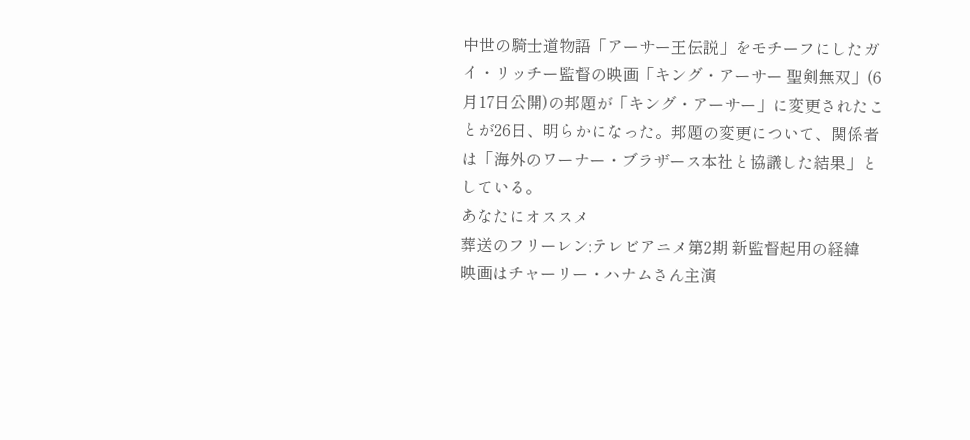中世の騎士道物語「アーサー王伝説」をモチーフにしたガイ・リッチー監督の映画「キング・アーサー 聖剣無双」(6月17日公開)の邦題が「キング・アーサー」に変更されたことが26日、明らかになった。邦題の変更について、関係者は「海外のワーナー・ブラザース本社と協議した結果」としている。
あなたにオススメ
葬送のフリーレン:テレビアニメ第2期 新監督起用の経緯
映画はチャーリー・ハナムさん主演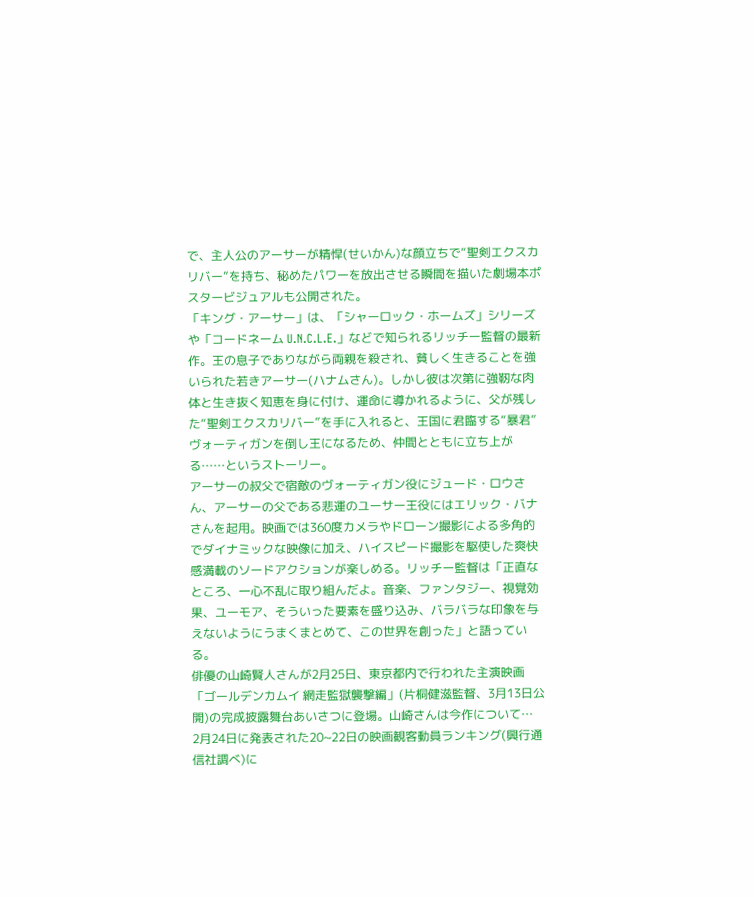で、主人公のアーサーが精悍(せいかん)な顔立ちで“聖剣エクスカリバー”を持ち、秘めたパワーを放出させる瞬間を描いた劇場本ポスタービジュアルも公開された。
「キング・アーサー」は、「シャーロック・ホームズ」シリーズや「コードネーム U.N.C.L.E.」などで知られるリッチー監督の最新作。王の息子でありながら両親を殺され、貧しく生きることを強いられた若きアーサー(ハナムさん)。しかし彼は次第に強靭な肉体と生き抜く知恵を身に付け、運命に導かれるように、父が残した“聖剣エクスカリバー”を手に入れると、王国に君臨する“暴君”ヴォーティガンを倒し王になるため、仲間とともに立ち上がる……というストーリー。
アーサーの叔父で宿敵のヴォーティガン役にジュード・ロウさん、アーサーの父である悲運のユーサー王役にはエリック・バナさんを起用。映画では360度カメラやドローン撮影による多角的でダイナミックな映像に加え、ハイスピード撮影を駆使した爽快感満載のソードアクションが楽しめる。リッチー監督は「正直なところ、一心不乱に取り組んだよ。音楽、ファンタジー、視覚効果、ユーモア、そういった要素を盛り込み、バラバラな印象を与えないようにうまくまとめて、この世界を創った」と語っている。
俳優の山崎賢人さんが2月25日、東京都内で行われた主演映画「ゴールデンカムイ 網走監獄襲撃編」(片桐健滋監督、3月13日公開)の完成披露舞台あいさつに登場。山崎さんは今作について…
2月24日に発表された20~22日の映画観客動員ランキング(興行通信社調べ)に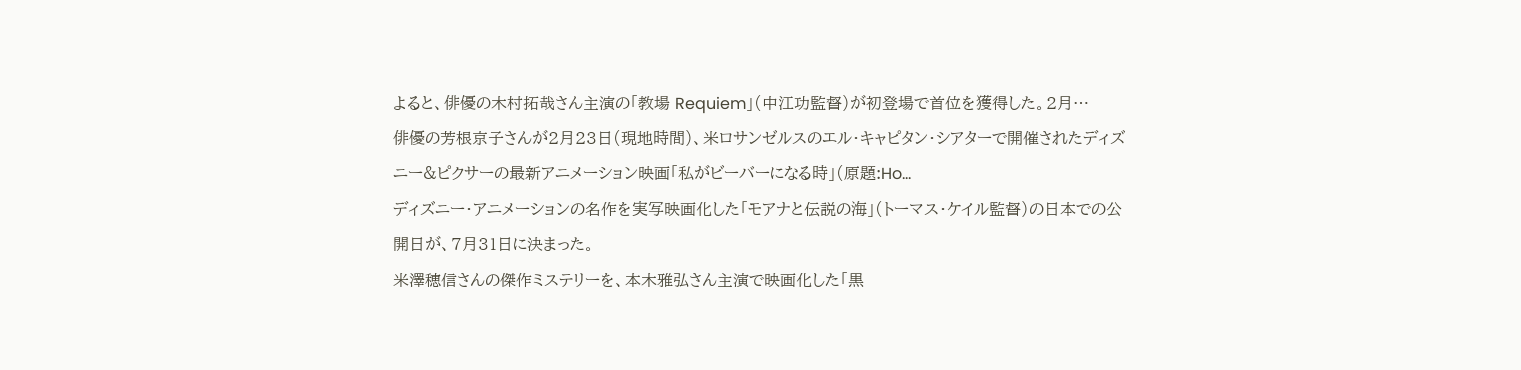よると、俳優の木村拓哉さん主演の「教場 Requiem」(中江功監督)が初登場で首位を獲得した。2月…
俳優の芳根京子さんが2月23日(現地時間)、米ロサンゼルスのエル・キャピタン・シアターで開催されたディズニー&ピクサーの最新アニメーション映画「私がビーバーになる時」(原題:Ho…
ディズニー・アニメーションの名作を実写映画化した「モアナと伝説の海」(トーマス・ケイル監督)の日本での公開日が、7月31日に決まった。
米澤穂信さんの傑作ミステリーを、本木雅弘さん主演で映画化した「黒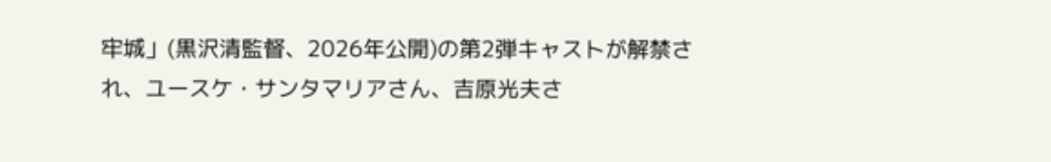牢城」(黒沢清監督、2026年公開)の第2弾キャストが解禁され、ユースケ・サンタマリアさん、吉原光夫さ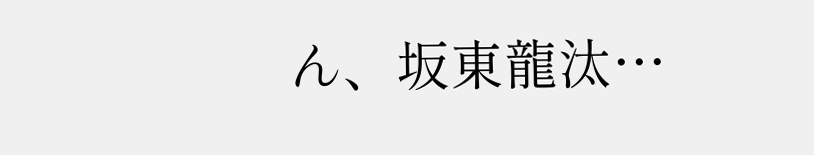ん、坂東龍汰…